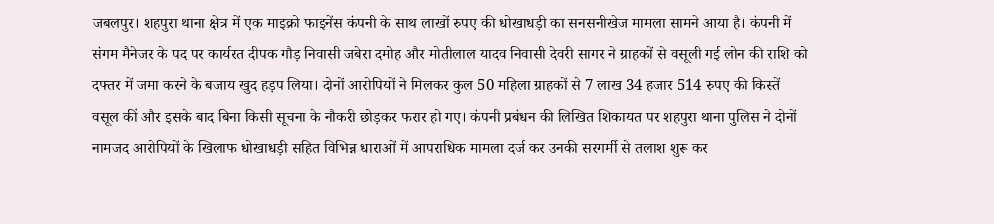जबलपुर। शहपुरा थाना क्षेत्र में एक माइक्रो फाइनेंस कंपनी के साथ लाखों रुपए की धोखाधड़ी का सनसनीखेज मामला सामने आया है। कंपनी में संगम मैनेजर के पद पर कार्यरत दीपक गौड़ निवासी जबेरा दमोह और मोतीलाल यादव निवासी देवरी सागर ने ग्राहकों से वसूली गई लोन की राशि को दफ्तर में जमा करने के बजाय खुद हड़प लिया। दोनों आरोपियों ने मिलकर कुल 50 महिला ग्राहकों से 7 लाख 34 हजार 514 रुपए की किस्तें वसूल कीं और इसके बाद बिना किसी सूचना के नौकरी छोड़कर फरार हो गए। कंपनी प्रबंधन की लिखित शिकायत पर शहपुरा थाना पुलिस ने दोनों नामजद आरोपियों के खिलाफ धोखाधड़ी सहित विभिन्न धाराओं में आपराधिक मामला दर्ज कर उनकी सरगर्मी से तलाश शुरू कर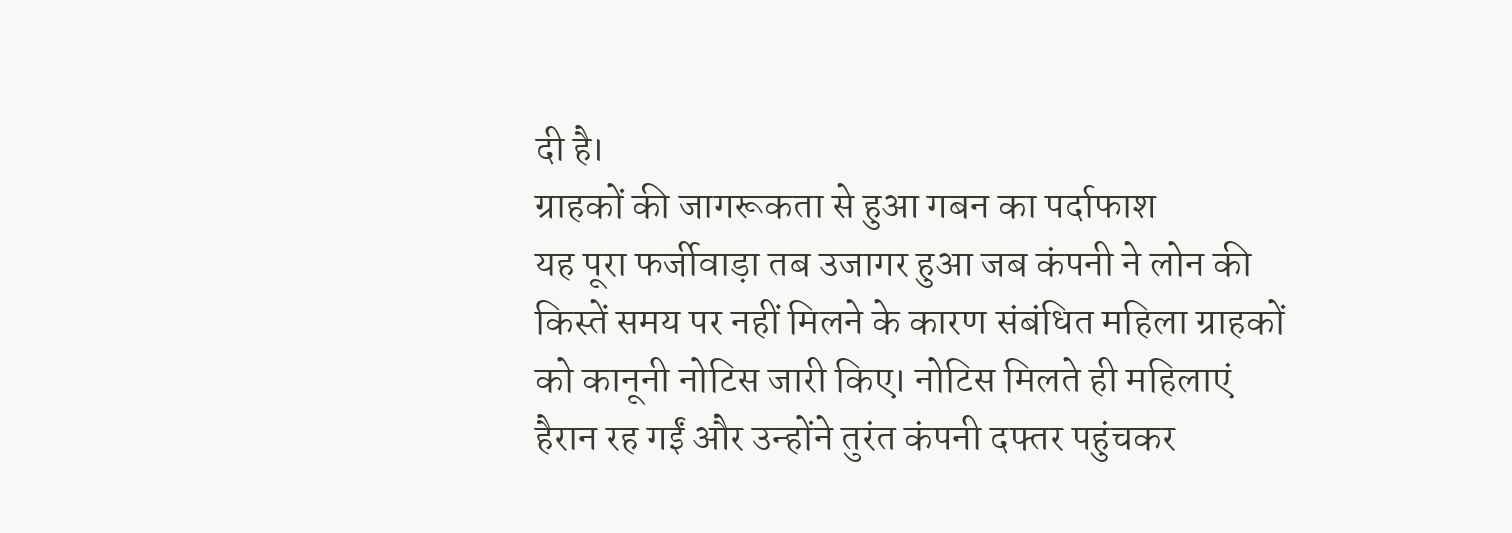दी है।
ग्राहकों की जागरूकता से हुआ गबन का पर्दाफाश
यह पूरा फर्जीवाड़ा तब उजागर हुआ जब कंपनी ने लोन की किस्तें समय पर नहीं मिलने के कारण संबंधित महिला ग्राहकों को कानूनी नोटिस जारी किए। नोटिस मिलते ही महिलाएं हैरान रह गईं और उन्होंने तुरंत कंपनी दफ्तर पहुंचकर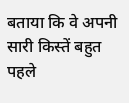बताया कि वे अपनी सारी किस्तें बहुत पहले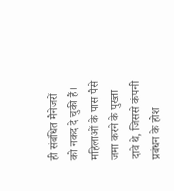ही संबंधित मैनेजरों को नकद दे चुकी हैं। महिलाओं के पास पैसे जमा करने के पुख्ता दावे थे, जिससे कंपनी प्रबंधन के होश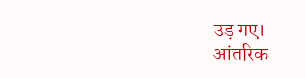उड़ गए।
आंतरिक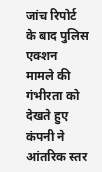जांच रिपोर्ट के बाद पुलिस एक्शन
मामले की गंभीरता को देखते हुए कंपनी ने आंतरिक स्तर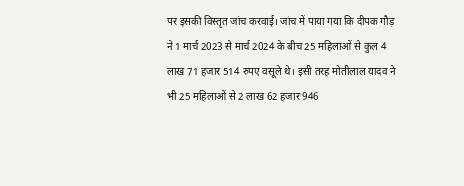पर इसकी विस्तृत जांच करवाई। जांच में पाया गया कि दीपक गौड़ ने 1 मार्च 2023 से मार्च 2024 के बीच 25 महिलाओं से कुल 4 लाख 71 हजार 514 रुपए वसूले थे। इसी तरह मोतीलाल यादव ने भी 25 महिलाओं से 2 लाख 62 हजार 946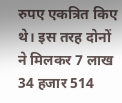रुपए एकत्रित किए थे। इस तरह दोनों ने मिलकर 7 लाख 34 हजार 514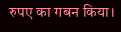रुपए का गबन किया।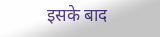इसके बाद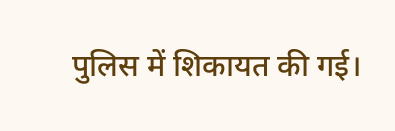पुलिस में शिकायत की गई।